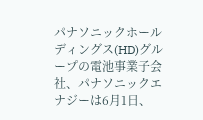パナソニックホールディングス(HD)グループの電池事業子会社、パナソニックエナジーは6月1日、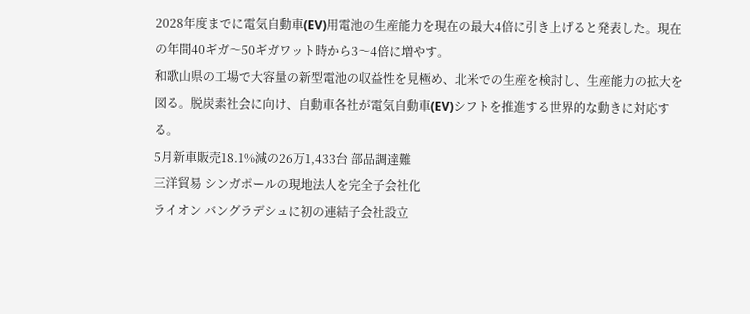2028年度までに電気自動車(EV)用電池の生産能力を現在の最大4倍に引き上げると発表した。現在の年間40ギガ〜50ギガワット時から3〜4倍に増やす。
和歌山県の工場で大容量の新型電池の収益性を見極め、北米での生産を検討し、生産能力の拡大を図る。脱炭素社会に向け、自動車各社が電気自動車(EV)シフトを推進する世界的な動きに対応する。
5月新車販売18.1%減の26万1,433台 部品調達難
三洋貿易 シンガポールの現地法人を完全子会社化
ライオン バングラデシュに初の連結子会社設立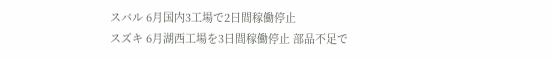スバル 6月国内3工場で2日間稼働停止
スズキ 6月湖西工場を3日間稼働停止 部品不足で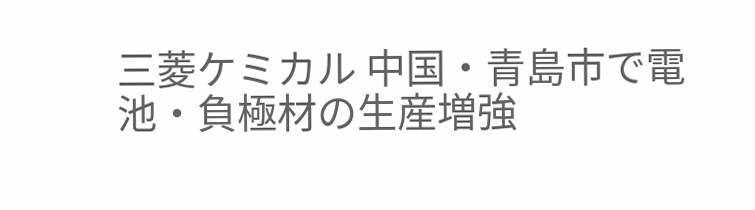三菱ケミカル 中国・青島市で電池・負極材の生産増強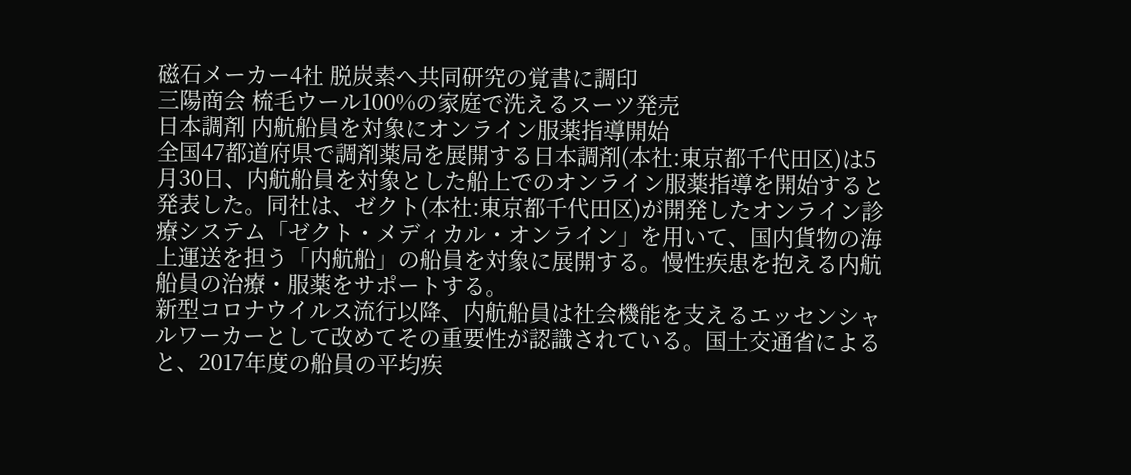磁石メーカー4社 脱炭素へ共同研究の覚書に調印
三陽商会 梳毛ウール100%の家庭で洗えるスーツ発売
日本調剤 内航船員を対象にオンライン服薬指導開始
全国47都道府県で調剤薬局を展開する日本調剤(本社:東京都千代田区)は5月30日、内航船員を対象とした船上でのオンライン服薬指導を開始すると発表した。同社は、ゼクト(本社:東京都千代田区)が開発したオンライン診療システム「ゼクト・メディカル・オンライン」を用いて、国内貨物の海上運送を担う「内航船」の船員を対象に展開する。慢性疾患を抱える内航船員の治療・服薬をサポートする。
新型コロナウイルス流行以降、内航船員は社会機能を支えるエッセンシャルワーカーとして改めてその重要性が認識されている。国土交通省によると、2017年度の船員の平均疾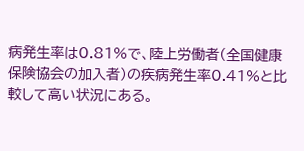病発生率は0.81%で、陸上労働者(全国健康保険協会の加入者)の疾病発生率0.41%と比較して高い状況にある。